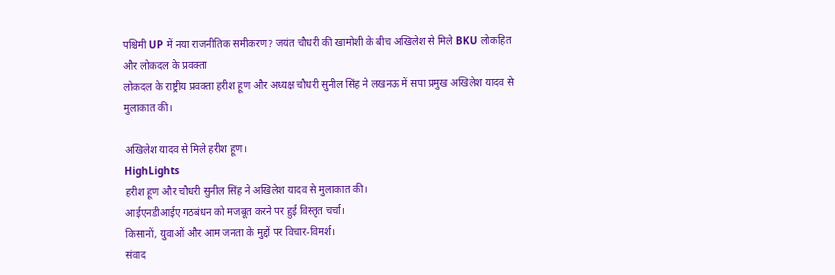पश्चिमी UP में नया राजनीतिक समीकरण? जयंत चौधरी की खामोशी के बीच अखिलेश से मिले BKU लोकहित और लोकदल के प्रवक्ता
लोकदल के राष्ट्रीय प्रवक्ता हरीश हूण और अध्यक्ष चौधरी सुनील सिंह ने लखनऊ में सपा प्रमुख अखिलेश यादव से मुलाकात की।

अखिलेश यादव से मिले हरीश हूण।
HighLights
हरीश हूण और चौधरी सुनील सिंह ने अखिलेश यादव से मुलाकात की।
आईएनडीआईए गठबंधन को मजबूत करने पर हुई विस्तृत चर्चा।
किसानों, युवाओं और आम जनता के मुद्दों पर विचार-विमर्श।
संवाद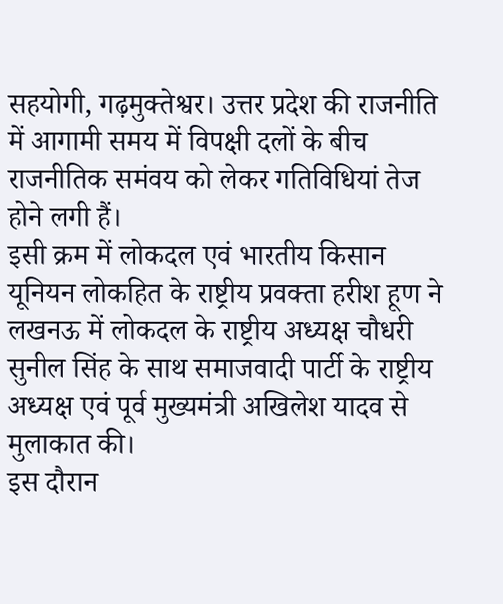सहयोगी, गढ़मुक्तेश्वर। उत्तर प्रदेश की राजनीति में आगामी समय में विपक्षी दलों के बीच राजनीतिक समंवय को लेकर गतिविधियां तेज होने लगी हैं।
इसी क्रम में लोकदल एवं भारतीय किसान यूनियन लोकहित के राष्ट्रीय प्रवक्ता हरीश हूण ने लखनऊ में लोकदल के राष्ट्रीय अध्यक्ष चौधरी सुनील सिंह के साथ समाजवादी पार्टी के राष्ट्रीय अध्यक्ष एवं पूर्व मुख्यमंत्री अखिलेश यादव से मुलाकात की।
इस दौरान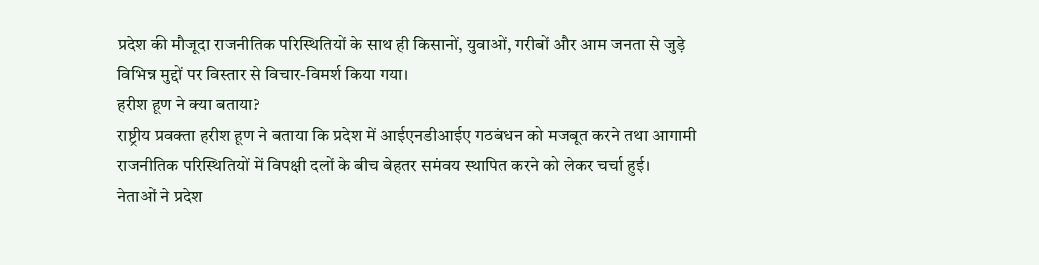प्रदेश की मौजूदा राजनीतिक परिस्थितियों के साथ ही किसानों, युवाओं, गरीबों और आम जनता से जुड़े विभिन्न मुद्दों पर विस्तार से विचार-विमर्श किया गया।
हरीश हूण ने क्या बताया?
राष्ट्रीय प्रवक्ता हरीश हूण ने बताया कि प्रदेश में आईएनडीआईए गठबंधन को मजबूत करने तथा आगामी राजनीतिक परिस्थितियों में विपक्षी दलों के बीच बेहतर समंवय स्थापित करने को लेकर चर्चा हुई।
नेताओं ने प्रदेश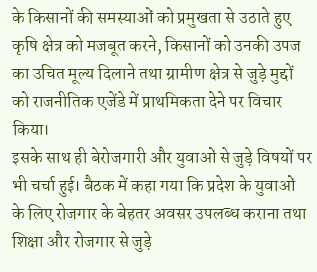के किसानों की समस्याओं को प्रमुखता से उठाते हुए कृषि क्षेत्र को मजबूत करने, किसानों को उनकी उपज का उचित मूल्य दिलाने तथा ग्रामीण क्षेत्र से जुड़े मुद्दों को राजनीतिक एजेंडे में प्राथमिकता देने पर विचार किया।
इसके साथ ही बेरोजगारी और युवाओं से जुड़े विषयों पर भी चर्चा हुई। बैठक में कहा गया कि प्रदेश के युवाओं के लिए रोजगार के बेहतर अवसर उपलब्ध कराना तथा शिक्षा और रोजगार से जुड़े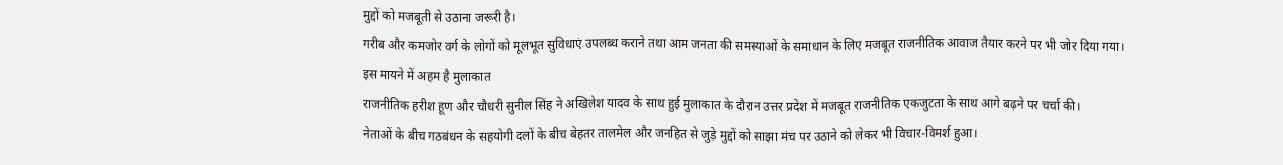मुद्दों को मजबूती से उठाना जरूरी है।
गरीब और कमजोर वर्ग के लोगों को मूलभूत सुविधाएं उपलब्ध कराने तथा आम जनता की समस्याओं के समाधान के लिए मजबूत राजनीतिक आवाज तैयार करने पर भी जोर दिया गया।
इस मायने में अहम है मुलाकात
राजनीतिक हरीश हूण और चौधरी सुनील सिंह ने अखिलेश यादव के साथ हुई मुलाकात के दौरान उत्तर प्रदेश में मजबूत राजनीतिक एकजुटता के साथ आगे बढ़ने पर चर्चा की।
नेताओं के बीच गठबंधन के सहयोगी दलों के बीच बेहतर तालमेल और जनहित से जुड़े मुद्दों को साझा मंच पर उठाने को लेकर भी विचार-विमर्श हुआ।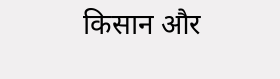किसान और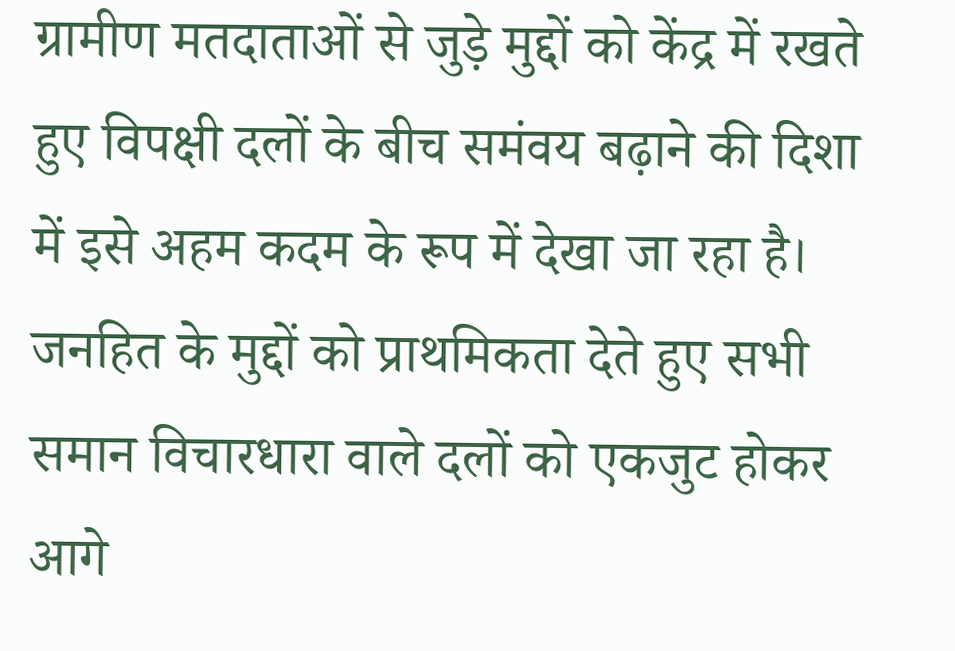ग्रामीण मतदाताओं से जुड़े मुद्दों को केंद्र में रखते हुए विपक्षी दलों के बीच समंवय बढ़ाने की दिशा में इसे अहम कदम के रूप में देखा जा रहा है।
जनहित के मुद्दों को प्राथमिकता देते हुए सभी समान विचारधारा वाले दलों को एकजुट होकर आगे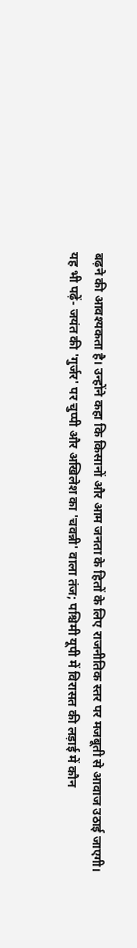बढ़ने की आवश्यकता है। उन्होंने कहा कि किसानों और आम जनता के हितों के लिए राजनीतिक स्तर पर मजबूती से आवाज उठाई जाएगी।
यह भी पढ़ें- जयंत की 'गुर्जर' पर चुप्पी और अखिलेश का 'चवन्नी' वाला तंज; पश्चिमी यूपी में विरासत की लड़ाई में कौन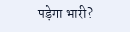पड़ेगा भारी?